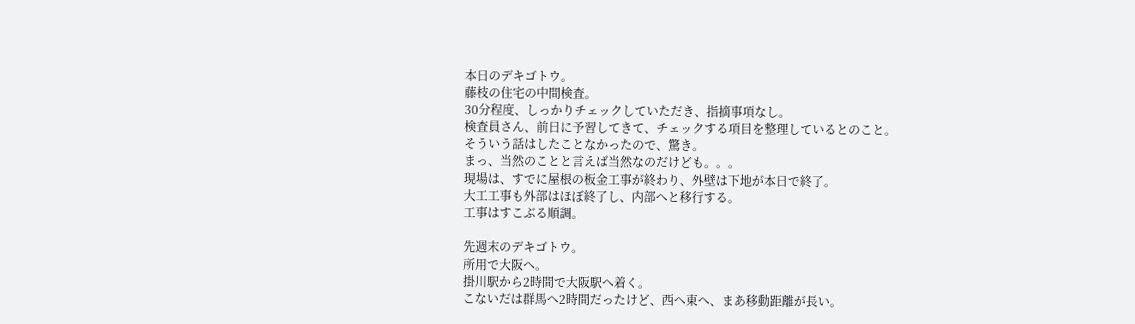本日のデキゴトウ。
藤枝の住宅の中間検査。
30分程度、しっかりチェックしていただき、指摘事項なし。
検査員さん、前日に予習してきて、チェックする項目を整理しているとのこと。
そういう話はしたことなかったので、驚き。
まっ、当然のことと言えば当然なのだけども。。。
現場は、すでに屋根の板金工事が終わり、外壁は下地が本日で終了。
大工工事も外部はほぼ終了し、内部へと移行する。
工事はすこぶる順調。

先週末のデキゴトウ。
所用で大阪へ。
掛川駅から2時間で大阪駅へ着く。
こないだは群馬へ2時間だったけど、西へ東へ、まあ移動距離が長い。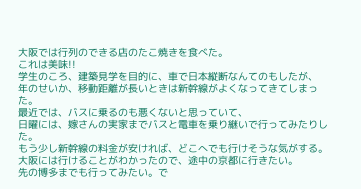大阪では行列のできる店のたこ焼きを食べた。
これは美味!!
学生のころ、建築見学を目的に、車で日本縦断なんてのもしたが、
年のせいか、移動距離が長いときは新幹線がよくなってきてしまった。
最近では、バスに乗るのも悪くないと思っていて、
日曜には、嫁さんの実家までバスと電車を乗り継いで行ってみたりした。
もう少し新幹線の料金が安ければ、どこへでも行けそうな気がする。
大阪には行けることがわかったので、途中の京都に行きたい。
先の博多までも行ってみたい。で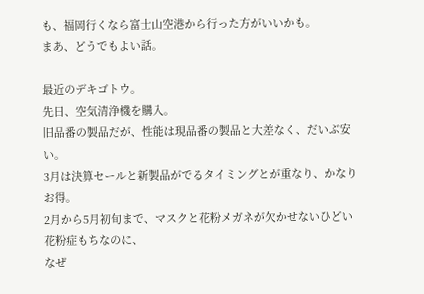も、福岡行くなら富士山空港から行った方がいいかも。
まあ、どうでもよい話。

最近のデキゴトウ。
先日、空気清浄機を購入。
旧品番の製品だが、性能は現品番の製品と大差なく、だいぶ安い。
3月は決算セールと新製品がでるタイミングとが重なり、かなりお得。
2月から5月初旬まで、マスクと花粉メガネが欠かせないひどい花粉症もちなのに、
なぜ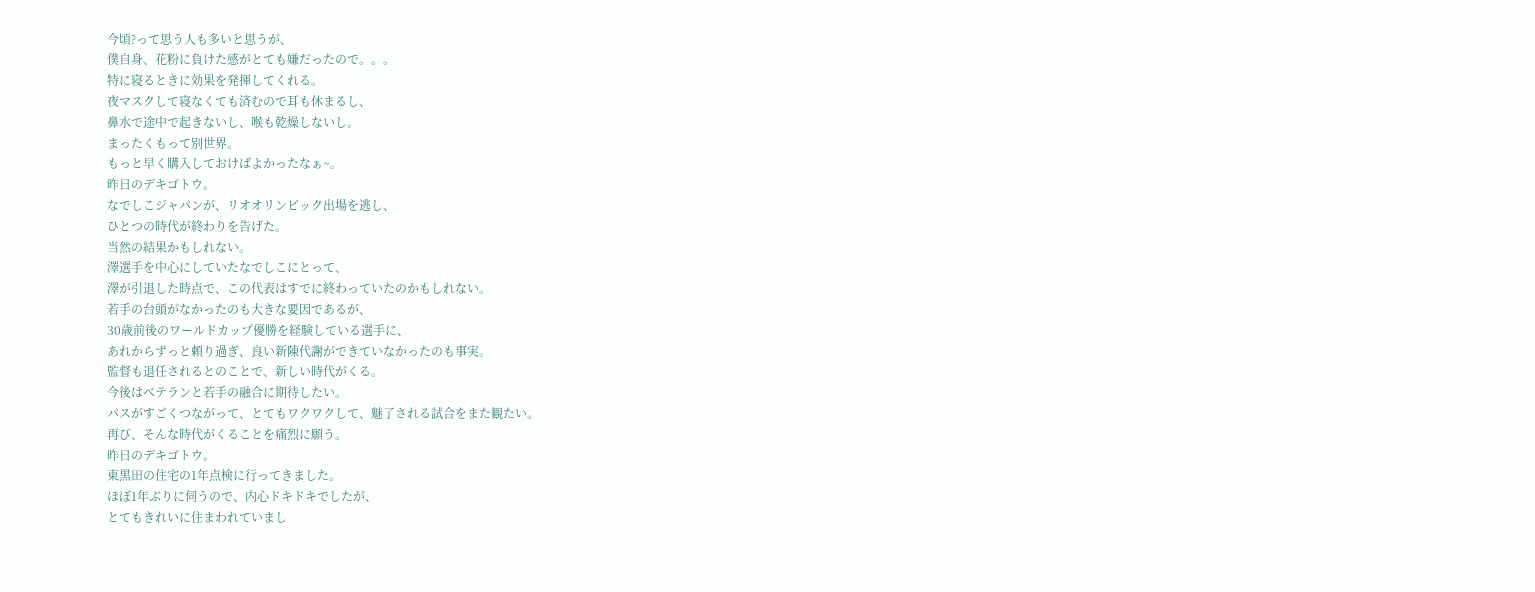今頃?って思う人も多いと思うが、
僕自身、花粉に負けた感がとても嫌だったので。。。
特に寝るときに効果を発揮してくれる。
夜マスクして寝なくても済むので耳も休まるし、
鼻水で途中で起きないし、喉も乾燥しないし。
まったくもって別世界。
もっと早く購入しておけばよかったなぁ~。
昨日のデキゴトウ。
なでしこジャパンが、リオオリンピック出場を逃し、
ひとつの時代が終わりを告げた。
当然の結果かもしれない。
澤選手を中心にしていたなでしこにとって、
澤が引退した時点で、この代表はすでに終わっていたのかもしれない。
若手の台頭がなかったのも大きな要因であるが、
30歳前後のワールドカップ優勝を経験している選手に、
あれからずっと頼り過ぎ、良い新陳代謝ができていなかったのも事実。
監督も退任されるとのことで、新しい時代がくる。
今後はベテランと若手の融合に期待したい。
パスがすごくつながって、とてもワクワクして、魅了される試合をまた観たい。
再び、そんな時代がくることを痛烈に願う。
昨日のデキゴトウ。
東黒田の住宅の1年点検に行ってきました。
ほぼ1年ぶりに伺うので、内心ドキドキでしたが、
とてもきれいに住まわれていまし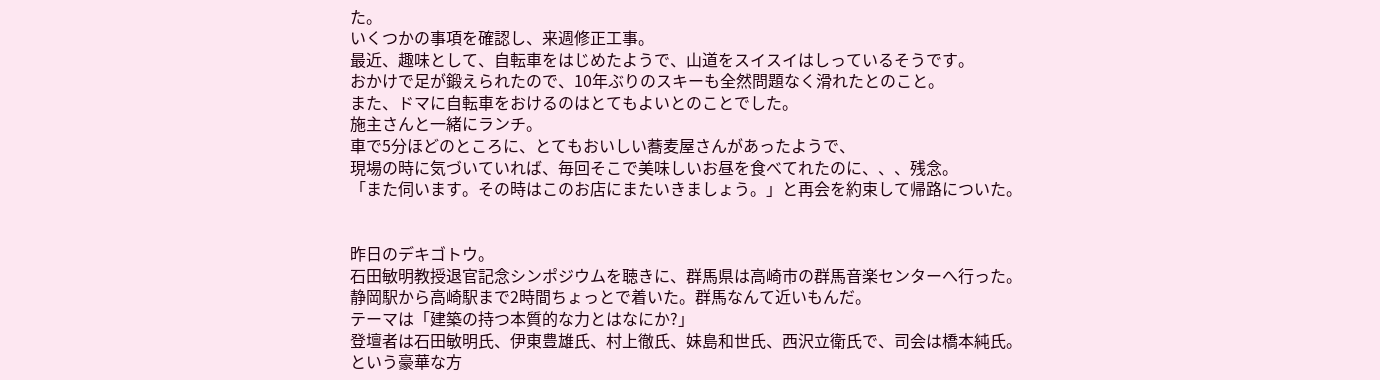た。
いくつかの事項を確認し、来週修正工事。
最近、趣味として、自転車をはじめたようで、山道をスイスイはしっているそうです。
おかけで足が鍛えられたので、10年ぶりのスキーも全然問題なく滑れたとのこと。
また、ドマに自転車をおけるのはとてもよいとのことでした。
施主さんと一緒にランチ。
車で5分ほどのところに、とてもおいしい蕎麦屋さんがあったようで、
現場の時に気づいていれば、毎回そこで美味しいお昼を食べてれたのに、、、残念。
「また伺います。その時はこのお店にまたいきましょう。」と再会を約束して帰路についた。


昨日のデキゴトウ。
石田敏明教授退官記念シンポジウムを聴きに、群馬県は高崎市の群馬音楽センターへ行った。
静岡駅から高崎駅まで2時間ちょっとで着いた。群馬なんて近いもんだ。
テーマは「建築の持つ本質的な力とはなにか?」
登壇者は石田敏明氏、伊東豊雄氏、村上徹氏、妹島和世氏、西沢立衛氏で、司会は橋本純氏。
という豪華な方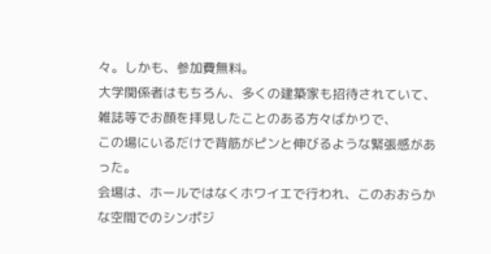々。しかも、参加費無料。
大学関係者はもちろん、多くの建築家も招待されていて、雑誌等でお顔を拝見したことのある方々ばかりで、
この場にいるだけで背筋がピンと伸びるような緊張感があった。
会場は、ホールではなくホワイエで行われ、このおおらかな空間でのシンポジ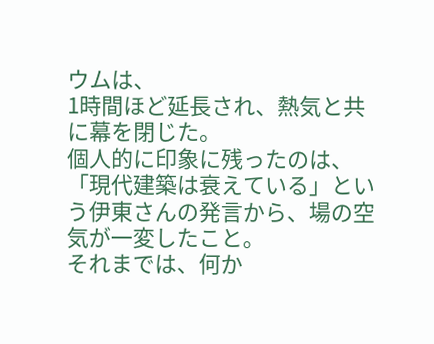ウムは、
1時間ほど延長され、熱気と共に幕を閉じた。
個人的に印象に残ったのは、「現代建築は衰えている」という伊東さんの発言から、場の空気が一変したこと。
それまでは、何か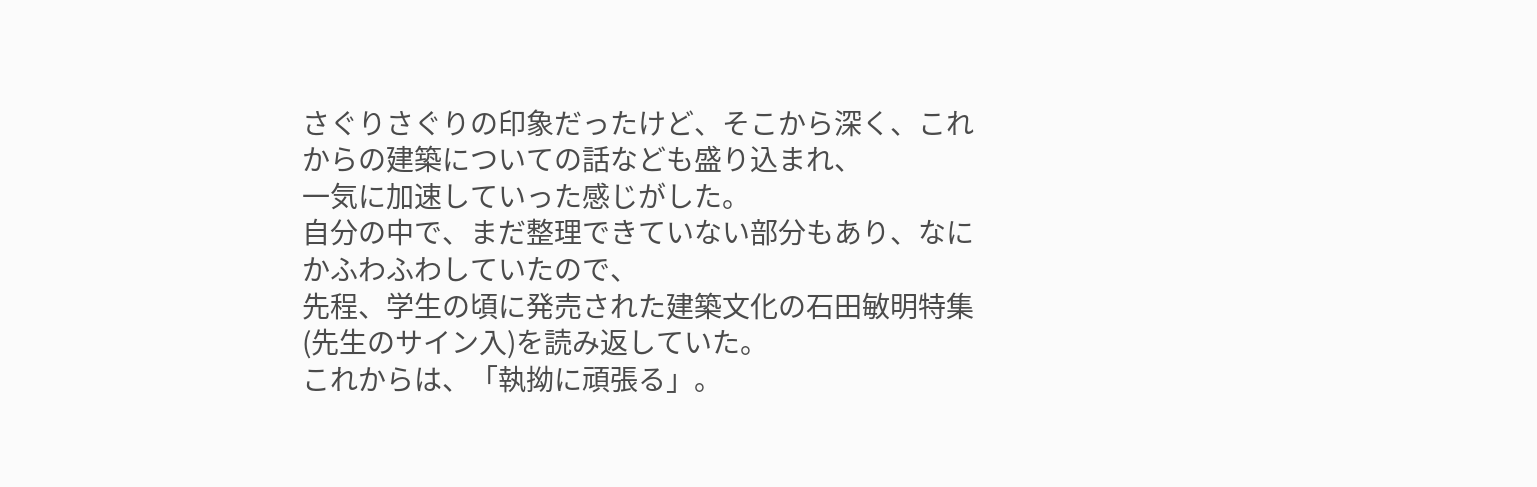さぐりさぐりの印象だったけど、そこから深く、これからの建築についての話なども盛り込まれ、
一気に加速していった感じがした。
自分の中で、まだ整理できていない部分もあり、なにかふわふわしていたので、
先程、学生の頃に発売された建築文化の石田敏明特集(先生のサイン入)を読み返していた。
これからは、「執拗に頑張る」。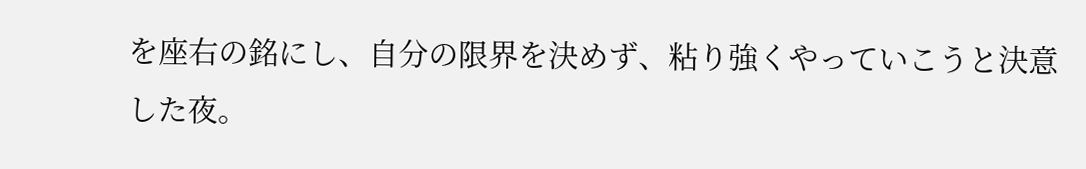を座右の銘にし、自分の限界を決めず、粘り強くやっていこうと決意した夜。